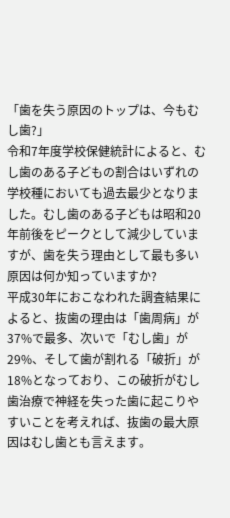「歯を失う原因のトップは、今もむし歯?」
令和7年度学校保健統計によると、むし歯のある子どもの割合はいずれの学校種においても過去最少となりました。むし歯のある子どもは昭和20年前後をピークとして減少していますが、歯を失う理由として最も多い原因は何か知っていますか?
平成30年におこなわれた調査結果によると、抜歯の理由は「歯周病」が37%で最多、次いで「むし歯」が29%、そして歯が割れる「破折」が18%となっており、この破折がむし歯治療で神経を失った歯に起こりやすいことを考えれば、抜歯の最大原因はむし歯とも言えます。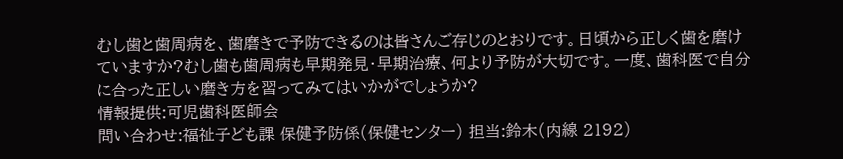むし歯と歯周病を、歯磨きで予防できるのは皆さんご存じのとおりです。日頃から正しく歯を磨けていますか?むし歯も歯周病も早期発見・早期治療、何より予防が大切です。一度、歯科医で自分に合った正しい磨き方を習ってみてはいかがでしょうか?
情報提供:可児歯科医師会
問い合わせ:福祉子ども課 保健予防係(保健センター) 担当:鈴木(内線 2192)